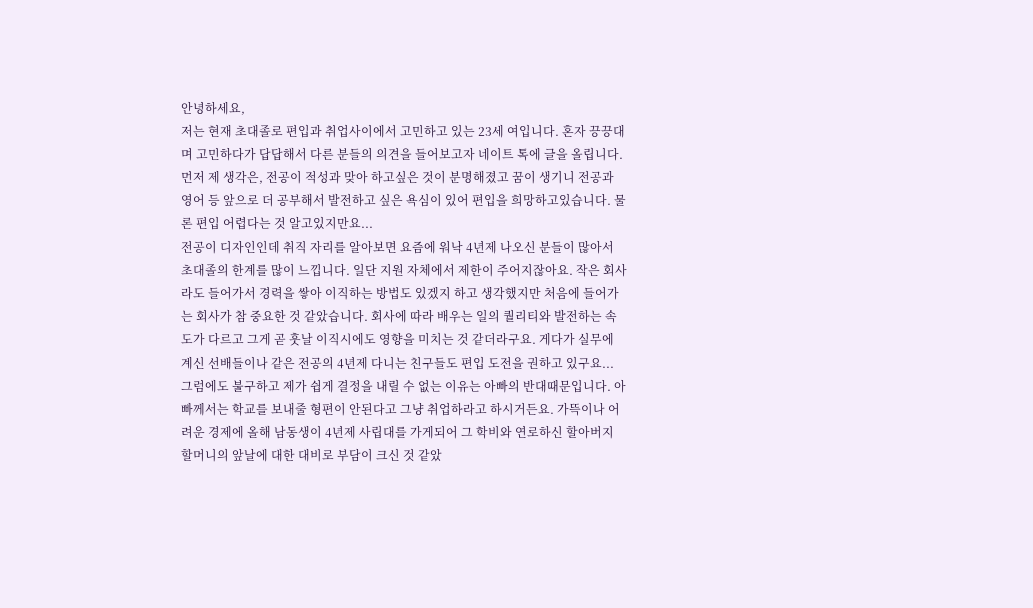안녕하세요,
저는 현재 초대졸로 편입과 취업사이에서 고민하고 있는 23세 여입니다. 혼자 끙끙대며 고민하다가 답답해서 다른 분들의 의견을 들어보고자 네이트 톡에 글을 올립니다.
먼저 제 생각은, 전공이 적성과 맞아 하고싶은 것이 분명해졌고 꿈이 생기니 전공과 영어 등 앞으로 더 공부해서 발전하고 싶은 욕심이 있어 편입을 희망하고있습니다. 물론 편입 어렵다는 것 알고있지만요...
전공이 디자인인데 취직 자리를 알아보면 요즘에 워낙 4년제 나오신 분들이 많아서 초대졸의 한계를 많이 느낍니다. 일단 지원 자체에서 제한이 주어지잖아요. 작은 회사라도 들어가서 경력을 쌓아 이직하는 방법도 있겠지 하고 생각했지만 처음에 들어가는 회사가 참 중요한 것 같았습니다. 회사에 따라 배우는 일의 퀄리티와 발전하는 속도가 다르고 그게 곧 훗날 이직시에도 영향을 미치는 것 같더라구요. 게다가 실무에 계신 선배들이나 같은 전공의 4년제 다니는 친구들도 편입 도전을 권하고 있구요...
그럼에도 불구하고 제가 쉽게 결정을 내릴 수 없는 이유는 아빠의 반대때문입니다. 아빠께서는 학교를 보내줄 형편이 안된다고 그냥 취업하라고 하시거든요. 가뜩이나 어려운 경제에 올해 남동생이 4년제 사립대를 가게되어 그 학비와 연로하신 할아버지 할머니의 앞날에 대한 대비로 부담이 크신 것 같았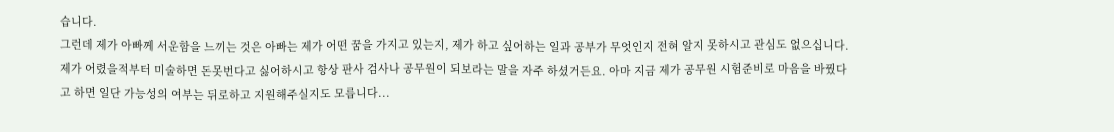습니다.
그런데 제가 아빠께 서운함을 느끼는 것은 아빠는 제가 어떤 꿈을 가지고 있는지, 제가 하고 싶어하는 일과 공부가 무엇인지 전혀 알지 못하시고 관심도 없으십니다. 제가 어렸을적부터 미술하면 돈못번다고 싫어하시고 항상 판사 검사나 공무원이 되보라는 말을 자주 하셨거든요. 아마 지금 제가 공무원 시험준비로 마음을 바꿨다고 하면 일단 가능성의 여부는 뒤로하고 지원해주실지도 모릅니다...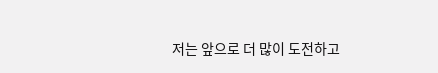저는 앞으로 더 많이 도전하고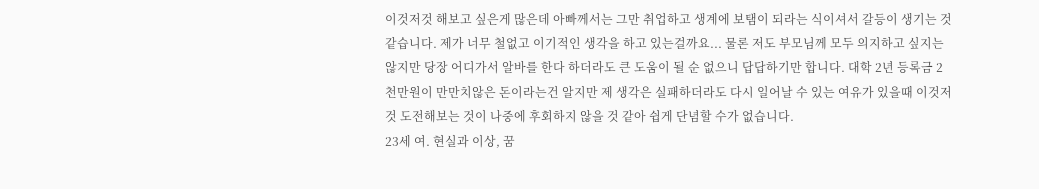이것저것 해보고 싶은게 많은데 아빠께서는 그만 취업하고 생계에 보탬이 되라는 식이셔서 갈등이 생기는 것 같습니다. 제가 너무 철없고 이기적인 생각을 하고 있는걸까요... 물론 저도 부모님께 모두 의지하고 싶지는 않지만 당장 어디가서 알바를 한다 하더라도 큰 도움이 될 순 없으니 답답하기만 합니다. 대학 2년 등록금 2천만원이 만만치않은 돈이라는건 알지만 제 생각은 실패하더라도 다시 일어날 수 있는 여유가 있을때 이것저것 도전해보는 것이 나중에 후회하지 않을 것 같아 쉽게 단념할 수가 없습니다.
23세 여. 현실과 이상, 꿈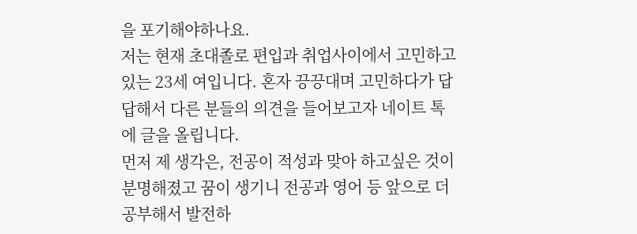을 포기해야하나요.
저는 현재 초대졸로 편입과 취업사이에서 고민하고 있는 23세 여입니다. 혼자 끙끙대며 고민하다가 답답해서 다른 분들의 의견을 들어보고자 네이트 톡에 글을 올립니다.
먼저 제 생각은, 전공이 적성과 맞아 하고싶은 것이 분명해졌고 꿈이 생기니 전공과 영어 등 앞으로 더 공부해서 발전하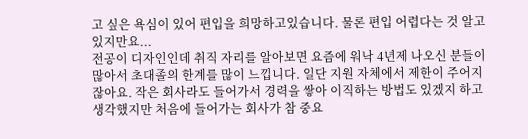고 싶은 욕심이 있어 편입을 희망하고있습니다. 물론 편입 어렵다는 것 알고있지만요...
전공이 디자인인데 취직 자리를 알아보면 요즘에 워낙 4년제 나오신 분들이 많아서 초대졸의 한계를 많이 느낍니다. 일단 지원 자체에서 제한이 주어지잖아요. 작은 회사라도 들어가서 경력을 쌓아 이직하는 방법도 있겠지 하고 생각했지만 처음에 들어가는 회사가 참 중요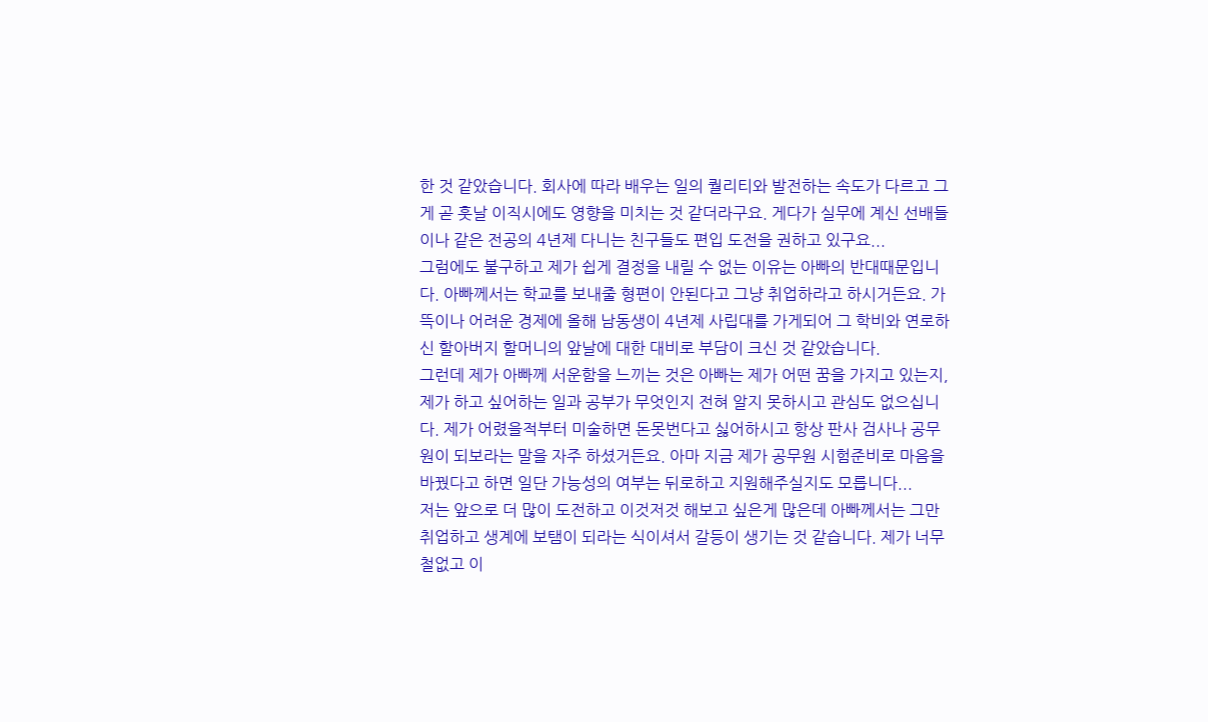한 것 같았습니다. 회사에 따라 배우는 일의 퀄리티와 발전하는 속도가 다르고 그게 곧 훗날 이직시에도 영향을 미치는 것 같더라구요. 게다가 실무에 계신 선배들이나 같은 전공의 4년제 다니는 친구들도 편입 도전을 권하고 있구요...
그럼에도 불구하고 제가 쉽게 결정을 내릴 수 없는 이유는 아빠의 반대때문입니다. 아빠께서는 학교를 보내줄 형편이 안된다고 그냥 취업하라고 하시거든요. 가뜩이나 어려운 경제에 올해 남동생이 4년제 사립대를 가게되어 그 학비와 연로하신 할아버지 할머니의 앞날에 대한 대비로 부담이 크신 것 같았습니다.
그런데 제가 아빠께 서운함을 느끼는 것은 아빠는 제가 어떤 꿈을 가지고 있는지, 제가 하고 싶어하는 일과 공부가 무엇인지 전혀 알지 못하시고 관심도 없으십니다. 제가 어렸을적부터 미술하면 돈못번다고 싫어하시고 항상 판사 검사나 공무원이 되보라는 말을 자주 하셨거든요. 아마 지금 제가 공무원 시험준비로 마음을 바꿨다고 하면 일단 가능성의 여부는 뒤로하고 지원해주실지도 모릅니다...
저는 앞으로 더 많이 도전하고 이것저것 해보고 싶은게 많은데 아빠께서는 그만 취업하고 생계에 보탬이 되라는 식이셔서 갈등이 생기는 것 같습니다. 제가 너무 철없고 이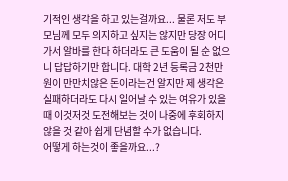기적인 생각을 하고 있는걸까요... 물론 저도 부모님께 모두 의지하고 싶지는 않지만 당장 어디가서 알바를 한다 하더라도 큰 도움이 될 순 없으니 답답하기만 합니다. 대학 2년 등록금 2천만원이 만만치않은 돈이라는건 알지만 제 생각은 실패하더라도 다시 일어날 수 있는 여유가 있을때 이것저것 도전해보는 것이 나중에 후회하지 않을 것 같아 쉽게 단념할 수가 없습니다.
어떻게 하는것이 좋을까요...?